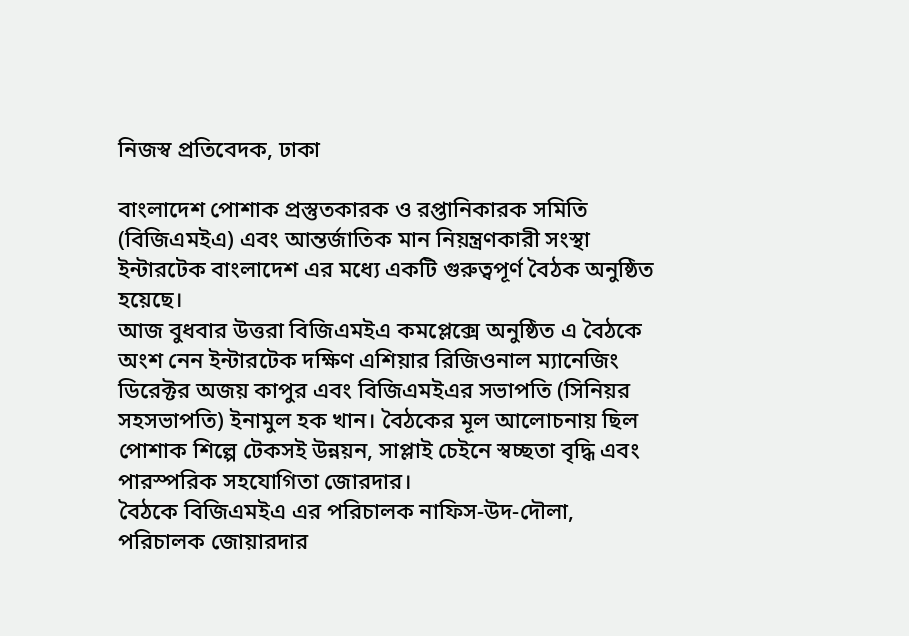নিজস্ব প্রতিবেদক, ঢাকা

বাংলাদেশ পোশাক প্রস্তুতকারক ও রপ্তানিকারক সমিতি (বিজিএমইএ) এবং আন্তর্জাতিক মান নিয়ন্ত্রণকারী সংস্থা ইন্টারটেক বাংলাদেশ এর মধ্যে একটি গুরুত্বপূর্ণ বৈঠক অনুষ্ঠিত হয়েছে।
আজ বুধবার উত্তরা বিজিএমইএ কমপ্লেক্সে অনুষ্ঠিত এ বৈঠকে অংশ নেন ইন্টারটেক দক্ষিণ এশিয়ার রিজিওনাল ম্যানেজিং ডিরেক্টর অজয় কাপুর এবং বিজিএমইএর সভাপতি (সিনিয়র সহসভাপতি) ইনামুল হক খান। বৈঠকের মূল আলোচনায় ছিল পোশাক শিল্পে টেকসই উন্নয়ন, সাপ্লাই চেইনে স্বচ্ছতা বৃদ্ধি এবং পারস্পরিক সহযোগিতা জোরদার।
বৈঠকে বিজিএমইএ এর পরিচালক নাফিস-উদ-দৌলা, পরিচালক জোয়ারদার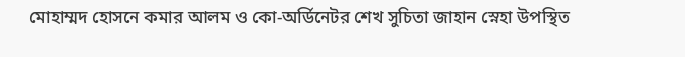মোহাম্মদ হোসনে কমার আলম ও কো-অর্ডিনেটর শেখ সুচিতা জাহান স্নেহা উপস্থিত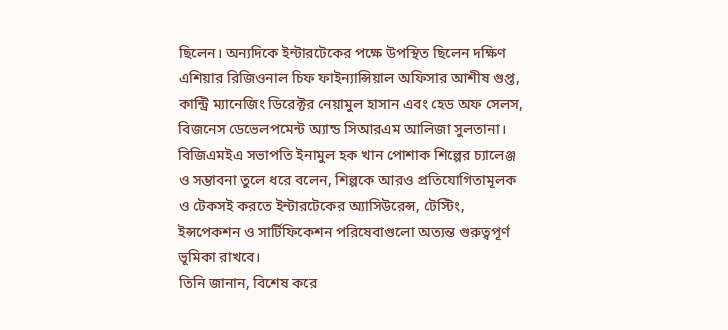ছিলেন। অন্যদিকে ইন্টারটেকের পক্ষে উপস্থিত ছিলেন দক্ষিণ এশিয়ার রিজিওনাল চিফ ফাইন্যান্সিয়াল অফিসার আশীষ গুপ্ত, কান্ট্রি ম্যানেজিং ডিরেক্টর নেয়ামুল হাসান এবং হেড অফ সেলস, বিজনেস ডেভেলপমেন্ট অ্যান্ড সিআরএম আলিজা সুলতানা।
বিজিএমইএ সভাপতি ইনামুল হক খান পোশাক শিল্পের চ্যালেঞ্জ ও সম্ভাবনা তুলে ধরে বলেন, শিল্পকে আরও প্রতিযোগিতামূলক ও টেকসই করতে ইন্টারটেকের অ্যাসিউরেন্স, টেস্টিং, ইন্সপেকশন ও সার্টিফিকেশন পরিষেবাগুলো অত্যন্ত গুরুত্বপূর্ণ ভূমিকা রাখবে।
তিনি জানান, বিশেষ করে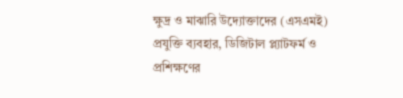ক্ষুদ্র ও মাঝারি উদ্যোক্তাদের (এসএমই) প্রযুক্তি ব্যবহার, ডিজিটাল প্ল্যাটফর্ম ও প্রশিক্ষণের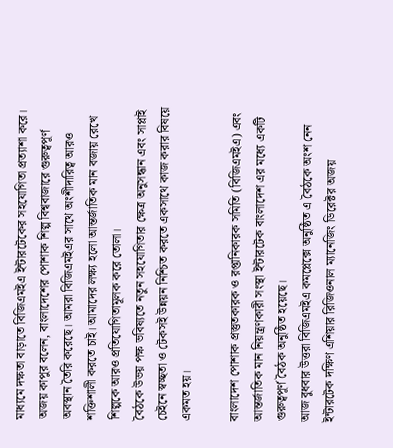মাধ্যমে দক্ষতা বাড়াতে বিজিএমইএ ইন্টারটেকের সহযোগিতা প্রত্যাশা করে।
অজয় কাপুর বলেন, বাংলাদেশের পোশাক শিল্প বিশ্ববাজারে গুরুত্বপূর্ণ অবস্থান তৈরি করেছে। আমরা বিজিএমইএর সাথে অংশীদারিত্ব আরও শক্তিশালী করতে চাই। আমাদের লক্ষ্য হলো আন্তর্জাতিক মান বজায় রেখে শিল্পকে আরও প্রতিযোগিতামূলক করে তোলা।
বৈঠকে উভয় পক্ষ ভবিষ্যতে নতুন সহযোগিতার ক্ষেত্র অনুসন্ধান এবং সাপ্লাই চেইনে স্বচ্ছতা ও টেকসই উন্নয়ন নিশ্চিত করতে একসাথে কাজ করার বিষয়ে একমত হয়।

বাংলাদেশ পোশাক প্রস্তুতকারক ও রপ্তানিকারক সমিতি (বিজিএমইএ) এবং আন্তর্জাতিক মান নিয়ন্ত্রণকারী সংস্থা ইন্টারটেক বাংলাদেশ এর মধ্যে একটি গুরুত্বপূর্ণ বৈঠক অনুষ্ঠিত হয়েছে।
আজ বুধবার উত্তরা বিজিএমইএ কমপ্লেক্সে অনুষ্ঠিত এ বৈঠকে অংশ নেন ইন্টারটেক দক্ষিণ এশিয়ার রিজিওনাল ম্যানেজিং ডিরেক্টর অজয়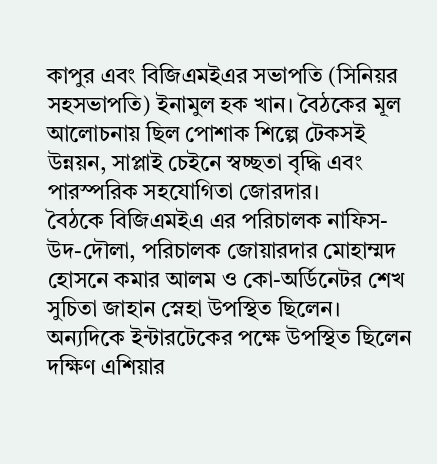কাপুর এবং বিজিএমইএর সভাপতি (সিনিয়র সহসভাপতি) ইনামুল হক খান। বৈঠকের মূল আলোচনায় ছিল পোশাক শিল্পে টেকসই উন্নয়ন, সাপ্লাই চেইনে স্বচ্ছতা বৃদ্ধি এবং পারস্পরিক সহযোগিতা জোরদার।
বৈঠকে বিজিএমইএ এর পরিচালক নাফিস-উদ-দৌলা, পরিচালক জোয়ারদার মোহাম্মদ হোসনে কমার আলম ও কো-অর্ডিনেটর শেখ সুচিতা জাহান স্নেহা উপস্থিত ছিলেন। অন্যদিকে ইন্টারটেকের পক্ষে উপস্থিত ছিলেন দক্ষিণ এশিয়ার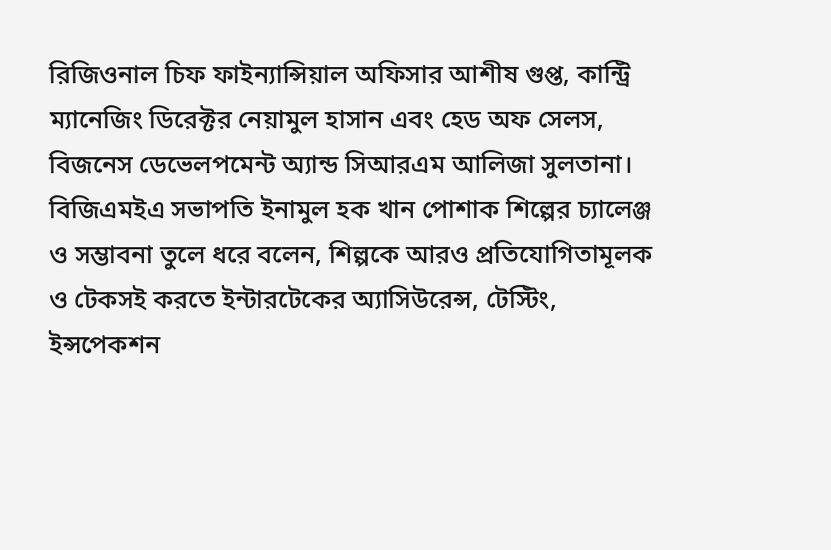রিজিওনাল চিফ ফাইন্যান্সিয়াল অফিসার আশীষ গুপ্ত, কান্ট্রি ম্যানেজিং ডিরেক্টর নেয়ামুল হাসান এবং হেড অফ সেলস, বিজনেস ডেভেলপমেন্ট অ্যান্ড সিআরএম আলিজা সুলতানা।
বিজিএমইএ সভাপতি ইনামুল হক খান পোশাক শিল্পের চ্যালেঞ্জ ও সম্ভাবনা তুলে ধরে বলেন, শিল্পকে আরও প্রতিযোগিতামূলক ও টেকসই করতে ইন্টারটেকের অ্যাসিউরেন্স, টেস্টিং, ইন্সপেকশন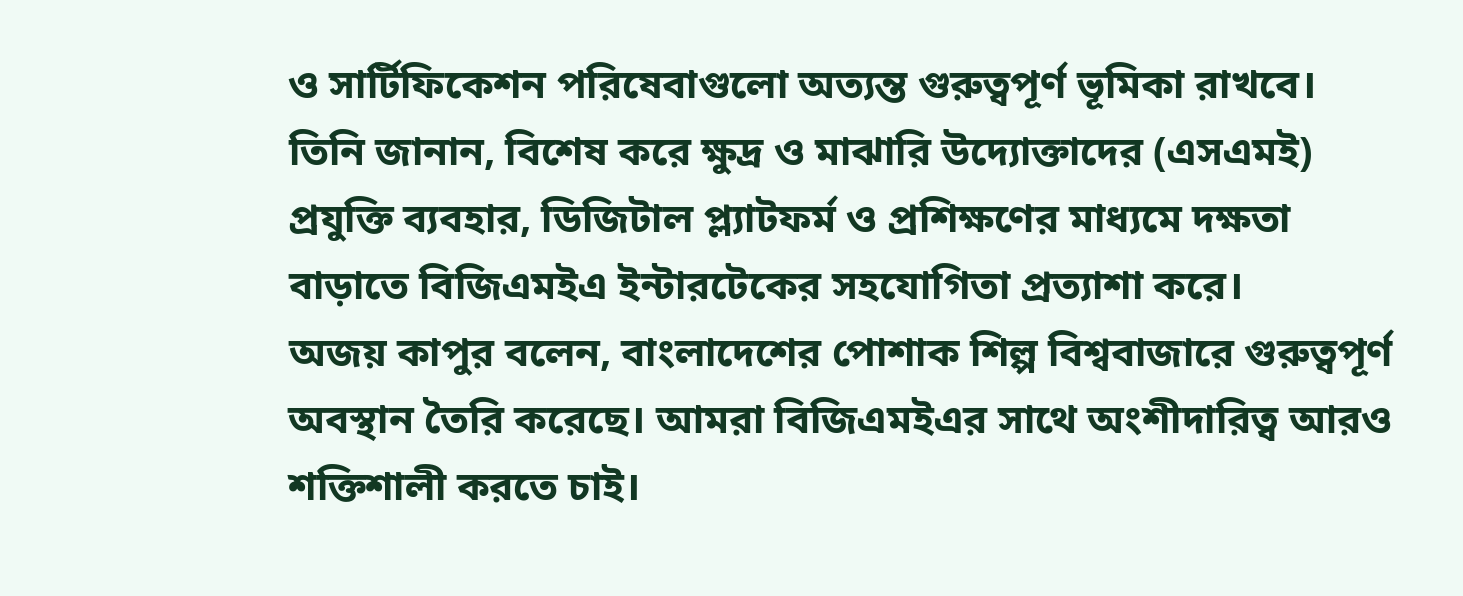ও সার্টিফিকেশন পরিষেবাগুলো অত্যন্ত গুরুত্বপূর্ণ ভূমিকা রাখবে।
তিনি জানান, বিশেষ করে ক্ষুদ্র ও মাঝারি উদ্যোক্তাদের (এসএমই) প্রযুক্তি ব্যবহার, ডিজিটাল প্ল্যাটফর্ম ও প্রশিক্ষণের মাধ্যমে দক্ষতা বাড়াতে বিজিএমইএ ইন্টারটেকের সহযোগিতা প্রত্যাশা করে।
অজয় কাপুর বলেন, বাংলাদেশের পোশাক শিল্প বিশ্ববাজারে গুরুত্বপূর্ণ অবস্থান তৈরি করেছে। আমরা বিজিএমইএর সাথে অংশীদারিত্ব আরও শক্তিশালী করতে চাই।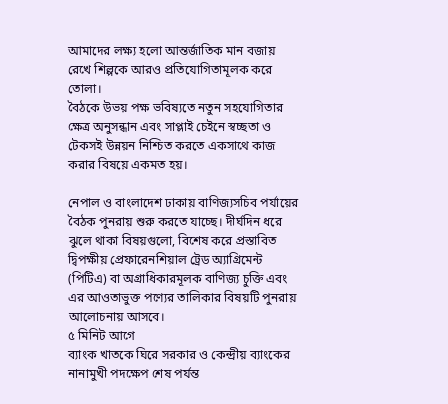আমাদের লক্ষ্য হলো আন্তর্জাতিক মান বজায় রেখে শিল্পকে আরও প্রতিযোগিতামূলক করে তোলা।
বৈঠকে উভয় পক্ষ ভবিষ্যতে নতুন সহযোগিতার ক্ষেত্র অনুসন্ধান এবং সাপ্লাই চেইনে স্বচ্ছতা ও টেকসই উন্নয়ন নিশ্চিত করতে একসাথে কাজ করার বিষয়ে একমত হয়।

নেপাল ও বাংলাদেশ ঢাকায় বাণিজ্যসচিব পর্যায়ের বৈঠক পুনরায় শুরু করতে যাচ্ছে। দীর্ঘদিন ধরে ঝুলে থাকা বিষয়গুলো, বিশেষ করে প্রস্তাবিত দ্বিপক্ষীয় প্রেফারেনশিয়াল ট্রেড অ্যাগ্রিমেন্ট (পিটিএ) বা অগ্রাধিকারমূলক বাণিজ্য চুক্তি এবং এর আওতাভুক্ত পণ্যের তালিকার বিষয়টি পুনরায় আলোচনায় আসবে।
৫ মিনিট আগে
ব্যাংক খাতকে ঘিরে সরকার ও কেন্দ্রীয় ব্যাংকের নানামুখী পদক্ষেপ শেষ পর্যন্ত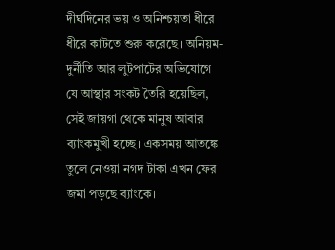দীর্ঘদিনের ভয় ও অনিশ্চয়তা ধীরে ধীরে কাটতে শুরু করেছে। অনিয়ম-দুর্নীতি আর লুটপাটের অভিযোগে যে আস্থার সংকট তৈরি হয়েছিল, সেই জায়গা থেকে মানুষ আবার ব্যাংকমুখী হচ্ছে। একসময় আতঙ্কে তুলে নেওয়া নগদ টাকা এখন ফের জমা পড়ছে ব্যাংকে।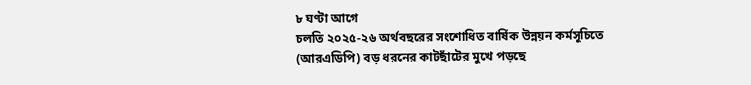৮ ঘণ্টা আগে
চলতি ২০২৫-২৬ অর্থবছরের সংশোধিত বার্ষিক উন্নয়ন কর্মসূচিতে (আরএডিপি) বড় ধরনের কাটছাঁটের মুখে পড়ছে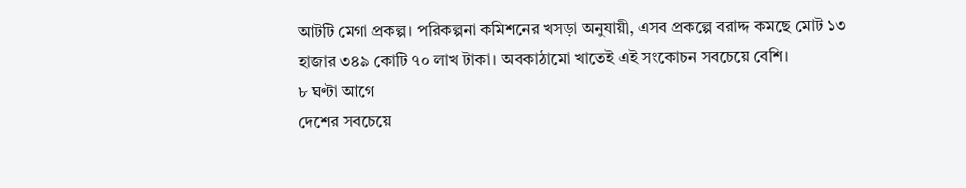আটটি মেগা প্রকল্প। পরিকল্পনা কমিশনের খসড়া অনুযায়ী, এসব প্রকল্পে বরাদ্দ কমছে মোট ১৩ হাজার ৩৪৯ কোটি ৭০ লাখ টাকা। অবকাঠামো খাতেই এই সংকোচন সবচেয়ে বেশি।
৮ ঘণ্টা আগে
দেশের সবচেয়ে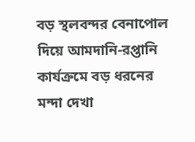বড় স্থলবন্দর বেনাপোল দিয়ে আমদানি-রপ্তানি কার্যক্রমে বড় ধরনের মন্দা দেখা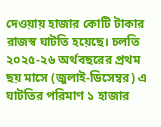দেওয়ায় হাজার কোটি টাকার রাজস্ব ঘাটতি হয়েছে। চলতি ২০২৫-২৬ অর্থবছরের প্রথম ছয় মাসে (জুলাই-ডিসেম্বর) এ ঘাটতির পরিমাণ ১ হাজার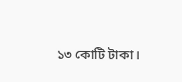১৩ কোটি টাকা।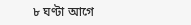৮ ঘণ্টা আগে